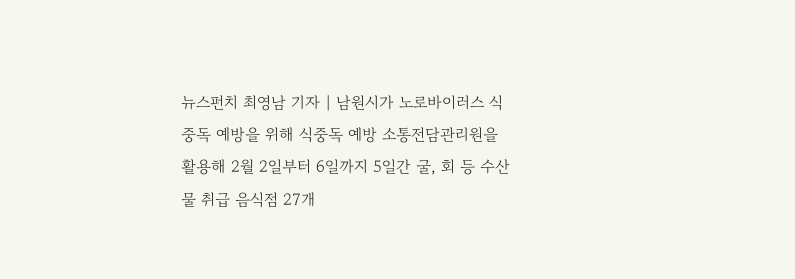뉴스펀치 최영남 기자 | 남원시가 노로바이러스 식중독 예방을 위해 식중독 예방 소통전담관리원을 활용해 2월 2일부터 6일까지 5일간 굴, 회 등 수산물 취급 음식점 27개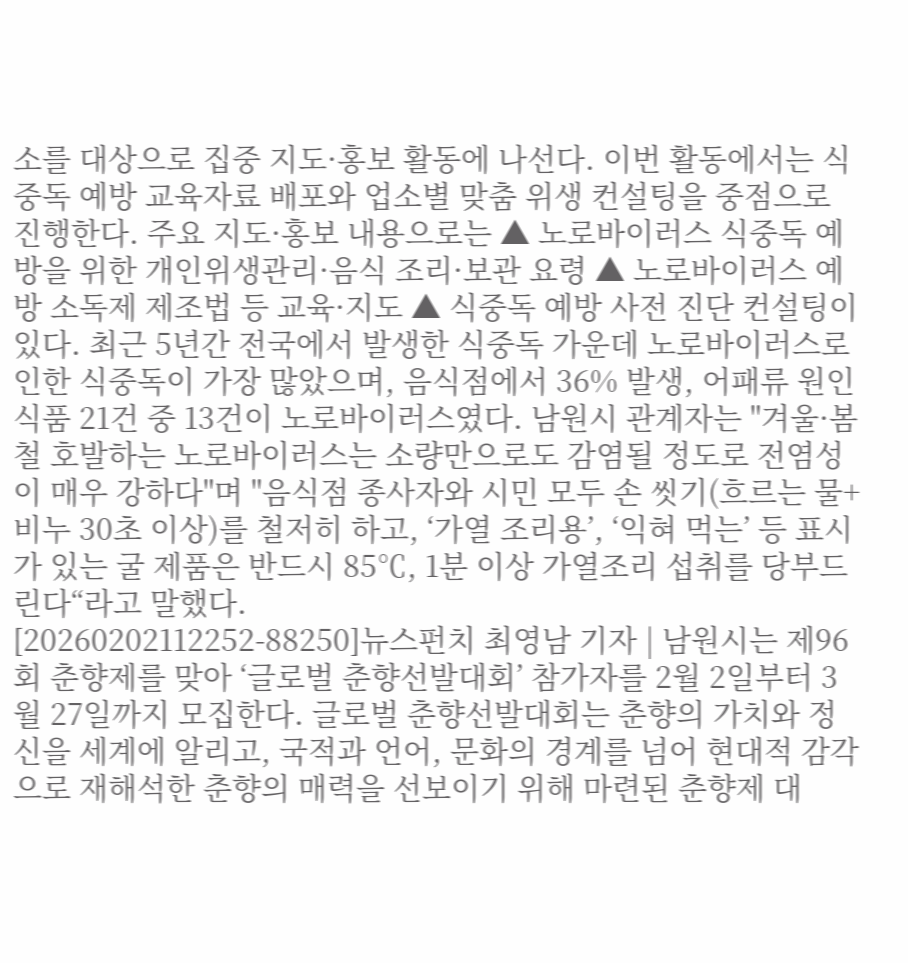소를 대상으로 집중 지도·홍보 활동에 나선다. 이번 활동에서는 식중독 예방 교육자료 배포와 업소별 맞춤 위생 컨설팅을 중점으로 진행한다. 주요 지도·홍보 내용으로는 ▲ 노로바이러스 식중독 예방을 위한 개인위생관리·음식 조리·보관 요령 ▲ 노로바이러스 예방 소독제 제조법 등 교육·지도 ▲ 식중독 예방 사전 진단 컨설팅이 있다. 최근 5년간 전국에서 발생한 식중독 가운데 노로바이러스로 인한 식중독이 가장 많았으며, 음식점에서 36% 발생, 어패류 원인식품 21건 중 13건이 노로바이러스였다. 남원시 관계자는 "겨울·봄철 호발하는 노로바이러스는 소량만으로도 감염될 정도로 전염성이 매우 강하다"며 "음식점 종사자와 시민 모두 손 씻기(흐르는 물+비누 30초 이상)를 철저히 하고, ‘가열 조리용’, ‘익혀 먹는’ 등 표시가 있는 굴 제품은 반드시 85℃, 1분 이상 가열조리 섭취를 당부드린다“라고 말했다.
[20260202112252-88250]뉴스펀치 최영남 기자 | 남원시는 제96회 춘향제를 맞아 ‘글로벌 춘향선발대회’ 참가자를 2월 2일부터 3월 27일까지 모집한다. 글로벌 춘향선발대회는 춘향의 가치와 정신을 세계에 알리고, 국적과 언어, 문화의 경계를 넘어 현대적 감각으로 재해석한 춘향의 매력을 선보이기 위해 마련된 춘향제 대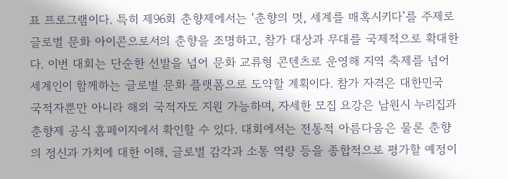표 프로그램이다. 특히 제96회 춘향제에서는 ‘춘향의 멋, 세계를 매혹시키다’를 주제로 글로벌 문화 아이콘으로서의 춘향을 조명하고, 참가 대상과 무대를 국제적으로 확대한다. 이번 대회는 단순한 선발을 넘어 문화 교류형 콘텐츠로 운영해 지역 축제를 넘어 세계인이 함께하는 글로벌 문화 플랫폼으로 도약할 계획이다. 참가 자격은 대한민국 국적자뿐만 아니라 해외 국적자도 지원 가능하며, 자세한 모집 요강은 남원시 누리집과 춘향제 공식 홈페이지에서 확인할 수 있다. 대회에서는 전통적 아름다움은 물론 춘향의 정신과 가치에 대한 이해, 글로벌 감각과 소통 역량 등을 종합적으로 평가할 예정이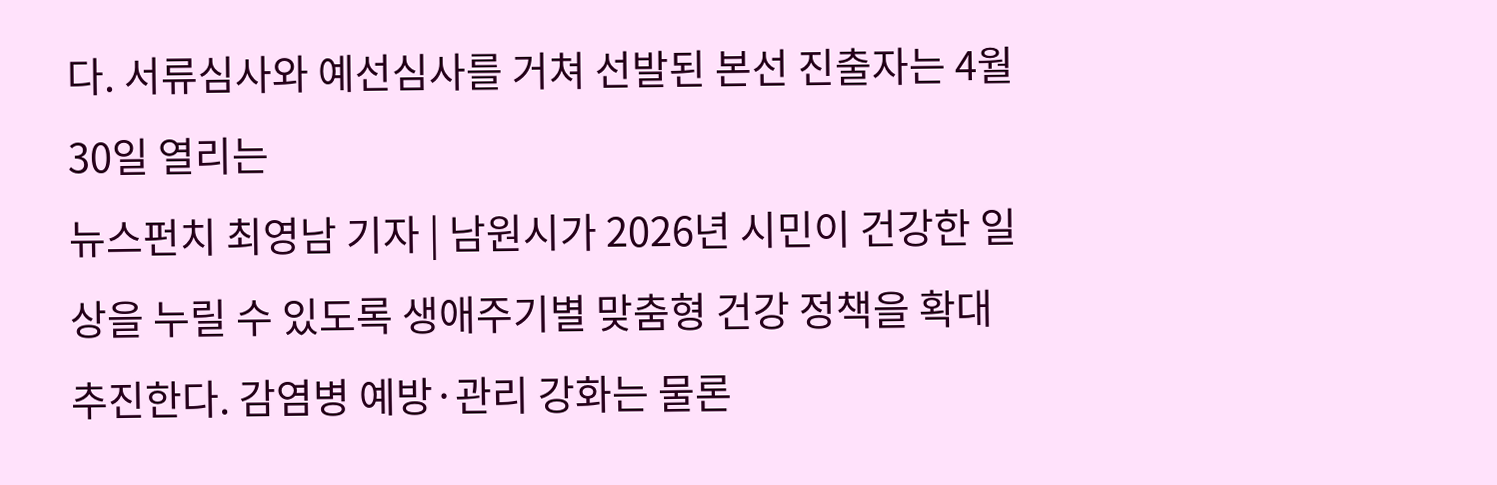다. 서류심사와 예선심사를 거쳐 선발된 본선 진출자는 4월 30일 열리는
뉴스펀치 최영남 기자 | 남원시가 2026년 시민이 건강한 일상을 누릴 수 있도록 생애주기별 맞춤형 건강 정책을 확대 추진한다. 감염병 예방·관리 강화는 물론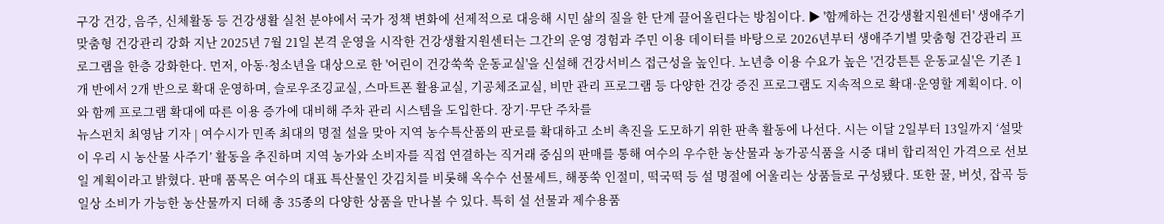구강 건강, 음주, 신체활동 등 건강생활 실천 분야에서 국가 정책 변화에 선제적으로 대응해 시민 삶의 질을 한 단계 끌어올린다는 방침이다. ▶ '함께하는 건강생활지원센터' 생애주기 맞춤형 건강관리 강화 지난 2025년 7월 21일 본격 운영을 시작한 건강생활지원센터는 그간의 운영 경험과 주민 이용 데이터를 바탕으로 2026년부터 생애주기별 맞춤형 건강관리 프로그램을 한층 강화한다. 먼저, 아동·청소년을 대상으로 한 '어린이 건강쑥쑥 운동교실'을 신설해 건강서비스 접근성을 높인다. 노년층 이용 수요가 높은 '건강튼튼 운동교실'은 기존 1개 반에서 2개 반으로 확대 운영하며, 슬로우조깅교실, 스마트폰 활용교실, 기공체조교실, 비만 관리 프로그램 등 다양한 건강 증진 프로그램도 지속적으로 확대·운영할 계획이다. 이와 함께 프로그램 확대에 따른 이용 증가에 대비해 주차 관리 시스템을 도입한다. 장기·무단 주차를
뉴스펀치 최영남 기자 | 여수시가 민족 최대의 명절 설을 맞아 지역 농수특산품의 판로를 확대하고 소비 촉진을 도모하기 위한 판촉 활동에 나선다. 시는 이달 2일부터 13일까지 ‘설맞이 우리 시 농산물 사주기’ 활동을 추진하며 지역 농가와 소비자를 직접 연결하는 직거래 중심의 판매를 통해 여수의 우수한 농산물과 농가공식품을 시중 대비 합리적인 가격으로 선보일 계획이라고 밝혔다. 판매 품목은 여수의 대표 특산물인 갓김치를 비롯해 옥수수 선물세트, 해풍쑥 인절미, 떡국떡 등 설 명절에 어울리는 상품들로 구성됐다. 또한 꿀, 버섯, 잡곡 등 일상 소비가 가능한 농산물까지 더해 총 35종의 다양한 상품을 만나볼 수 있다. 특히 설 선물과 제수용품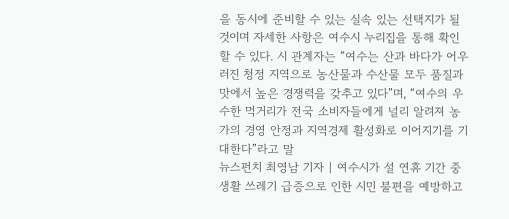을 동시에 준비할 수 있는 실속 있는 선택지가 될 것이며 자세한 사항은 여수시 누리집을 통해 확인할 수 있다. 시 관계자는 “여수는 산과 바다가 어우러진 청정 지역으로 농산물과 수산물 모두 품질과 맛에서 높은 경쟁력을 갖추고 있다”며, “여수의 우수한 먹거리가 전국 소비자들에게 널리 알려져 농가의 경영 안정과 지역경제 활성화로 이어지기를 기대한다”라고 말
뉴스펀치 최영남 기자 | 여수시가 설 연휴 기간 중 생활 쓰레기 급증으로 인한 시민 불편을 예방하고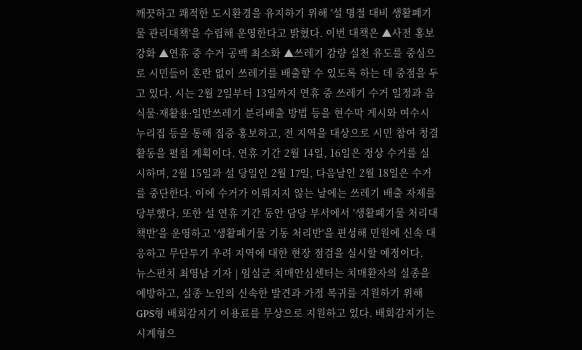깨끗하고 쾌적한 도시환경을 유지하기 위해 '설 명절 대비 생활폐기물 관리대책'을 수립해 운영한다고 밝혔다. 이번 대책은 ▲사전 홍보 강화 ▲연휴 중 수거 공백 최소화 ▲쓰레기 감량 실천 유도를 중심으로 시민들이 혼란 없이 쓰레기를 배출할 수 있도록 하는 데 중점을 두고 있다. 시는 2월 2일부터 13일까지 연휴 중 쓰레기 수거 일정과 음식물·재활용·일반쓰레기 분리배출 방법 등을 현수막 게시와 여수시 누리집 등을 통해 집중 홍보하고, 전 지역을 대상으로 시민 참여 청결 활동을 펼칠 계획이다. 연휴 기간 2월 14일, 16일은 정상 수거를 실시하며, 2월 15일과 설 당일인 2월 17일, 다음날인 2월 18일은 수거를 중단한다. 이에 수거가 이뤄지지 않는 날에는 쓰레기 배출 자제를 당부했다. 또한 설 연휴 기간 동안 담당 부서에서 '생활폐기물 처리대책반'을 운영하고 '생활폐기물 기동 처리반'을 편성해 민원에 신속 대응하고 무단투기 우려 지역에 대한 현장 점검을 실시할 예정이다.
뉴스펀치 최영남 기자 | 임실군 치매안심센터는 치매환자의 실종을 예방하고, 실종 노인의 신속한 발견과 가정 복귀를 지원하기 위해 GPS형 배회감지기 이용료를 무상으로 지원하고 있다. 배회감지기는 시계형으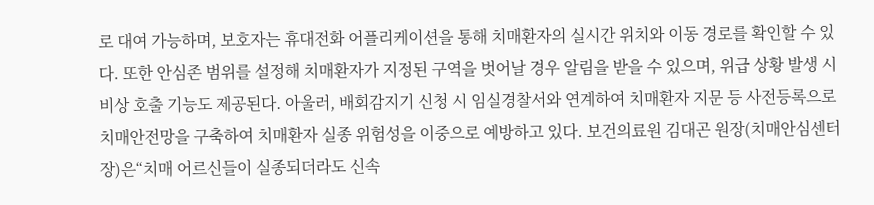로 대여 가능하며, 보호자는 휴대전화 어플리케이션을 통해 치매환자의 실시간 위치와 이동 경로를 확인할 수 있다. 또한 안심존 범위를 설정해 치매환자가 지정된 구역을 벗어날 경우 알림을 받을 수 있으며, 위급 상황 발생 시 비상 호출 기능도 제공된다. 아울러, 배회감지기 신청 시 임실경찰서와 연계하여 치매환자 지문 등 사전등록으로 치매안전망을 구축하여 치매환자 실종 위험성을 이중으로 예방하고 있다. 보건의료원 김대곤 원장(치매안심센터장)은“치매 어르신들이 실종되더라도 신속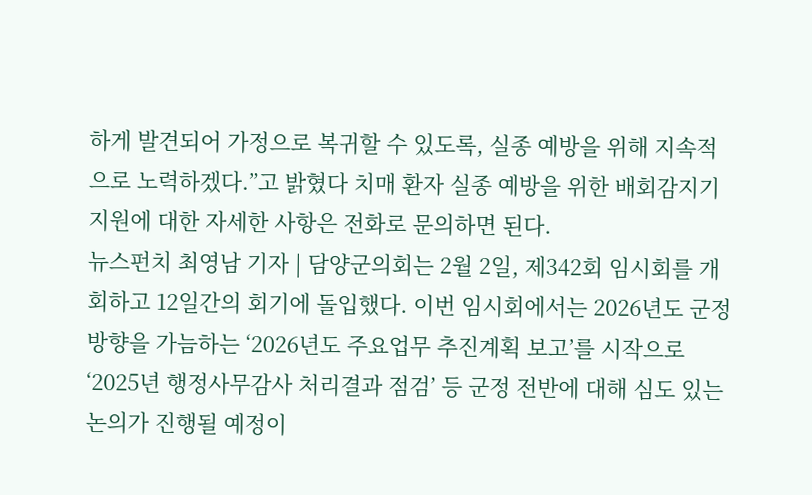하게 발견되어 가정으로 복귀할 수 있도록, 실종 예방을 위해 지속적으로 노력하겠다.”고 밝혔다 치매 환자 실종 예방을 위한 배회감지기 지원에 대한 자세한 사항은 전화로 문의하면 된다.
뉴스펀치 최영남 기자 | 담양군의회는 2월 2일, 제342회 임시회를 개회하고 12일간의 회기에 돌입했다. 이번 임시회에서는 2026년도 군정 방향을 가늠하는 ‘2026년도 주요업무 추진계획 보고’를 시작으로 ‘2025년 행정사무감사 처리결과 점검’ 등 군정 전반에 대해 심도 있는 논의가 진행될 예정이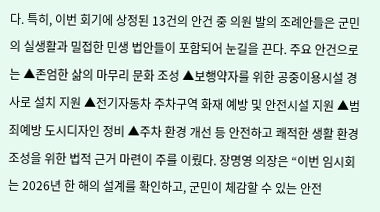다. 특히, 이번 회기에 상정된 13건의 안건 중 의원 발의 조례안들은 군민의 실생활과 밀접한 민생 법안들이 포함되어 눈길을 끈다. 주요 안건으로는 ▲존엄한 삶의 마무리 문화 조성 ▲보행약자를 위한 공중이용시설 경사로 설치 지원 ▲전기자동차 주차구역 화재 예방 및 안전시설 지원 ▲범죄예방 도시디자인 정비 ▲주차 환경 개선 등 안전하고 쾌적한 생활 환경 조성을 위한 법적 근거 마련이 주를 이뤘다. 장명영 의장은 “이번 임시회는 2026년 한 해의 설계를 확인하고, 군민이 체감할 수 있는 안전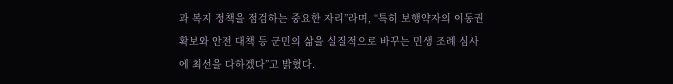과 복지 정책을 점검하는 중요한 자리”라며, “특히 보행약자의 이동권 확보와 안전 대책 등 군민의 삶을 실질적으로 바꾸는 민생 조례 심사에 최선을 다하겠다”고 밝혔다.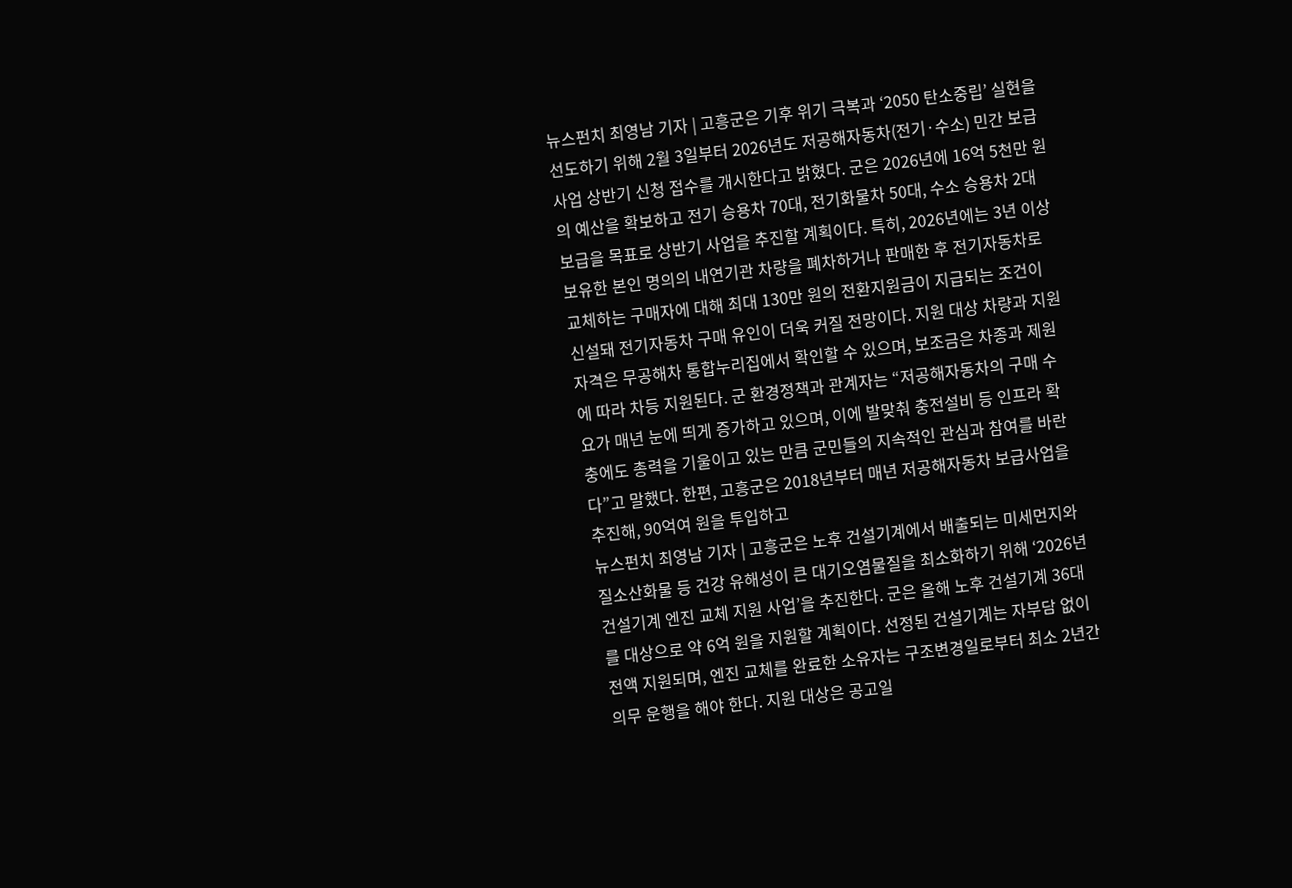뉴스펀치 최영남 기자 | 고흥군은 기후 위기 극복과 ‘2050 탄소중립’ 실현을 선도하기 위해 2월 3일부터 2026년도 저공해자동차(전기·수소) 민간 보급사업 상반기 신청 접수를 개시한다고 밝혔다. 군은 2026년에 16억 5천만 원의 예산을 확보하고 전기 승용차 70대, 전기화물차 50대, 수소 승용차 2대 보급을 목표로 상반기 사업을 추진할 계획이다. 특히, 2026년에는 3년 이상 보유한 본인 명의의 내연기관 차량을 폐차하거나 판매한 후 전기자동차로 교체하는 구매자에 대해 최대 130만 원의 전환지원금이 지급되는 조건이 신설돼 전기자동차 구매 유인이 더욱 커질 전망이다. 지원 대상 차량과 지원 자격은 무공해차 통합누리집에서 확인할 수 있으며, 보조금은 차종과 제원에 따라 차등 지원된다. 군 환경정책과 관계자는 “저공해자동차의 구매 수요가 매년 눈에 띄게 증가하고 있으며, 이에 발맞춰 충전설비 등 인프라 확충에도 총력을 기울이고 있는 만큼 군민들의 지속적인 관심과 참여를 바란다”고 말했다. 한편, 고흥군은 2018년부터 매년 저공해자동차 보급사업을 추진해, 90억여 원을 투입하고
뉴스펀치 최영남 기자 | 고흥군은 노후 건설기계에서 배출되는 미세먼지와 질소산화물 등 건강 유해성이 큰 대기오염물질을 최소화하기 위해 ‘2026년 건설기계 엔진 교체 지원 사업’을 추진한다. 군은 올해 노후 건설기계 36대를 대상으로 약 6억 원을 지원할 계획이다. 선정된 건설기계는 자부담 없이 전액 지원되며, 엔진 교체를 완료한 소유자는 구조변경일로부터 최소 2년간 의무 운행을 해야 한다. 지원 대상은 공고일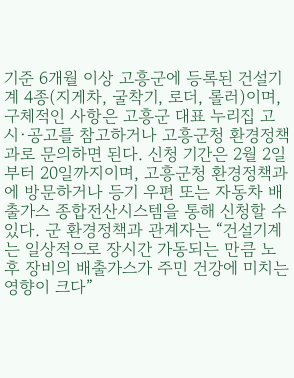기준 6개월 이상 고흥군에 등록된 건설기계 4종(지게차, 굴착기, 로더, 롤러)이며, 구체적인 사항은 고흥군 대표 누리집 고시·공고를 참고하거나 고흥군청 환경정책과로 문의하면 된다. 신청 기간은 2월 2일부터 20일까지이며, 고흥군청 환경정책과에 방문하거나 등기 우편 또는 자동차 배출가스 종합전산시스템을 통해 신청할 수 있다. 군 환경정책과 관계자는 “건설기계는 일상적으로 장시간 가동되는 만큼 노후 장비의 배출가스가 주민 건강에 미치는 영향이 크다”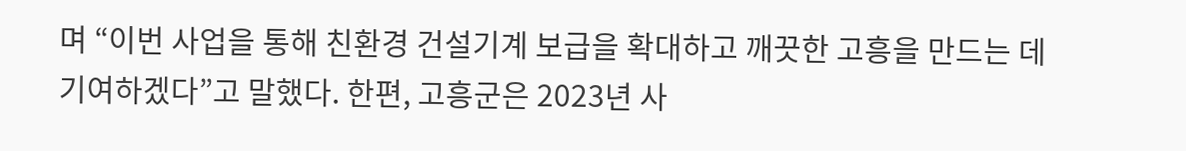며 “이번 사업을 통해 친환경 건설기계 보급을 확대하고 깨끗한 고흥을 만드는 데 기여하겠다”고 말했다. 한편, 고흥군은 2023년 사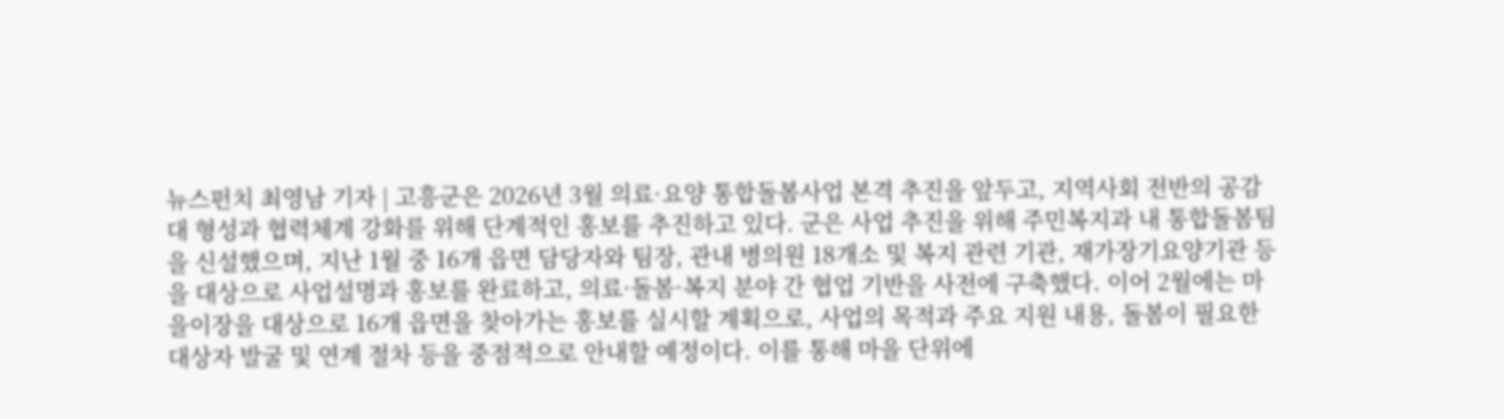뉴스펀치 최영남 기자 | 고흥군은 2026년 3월 의료·요양 통합돌봄사업 본격 추진을 앞두고, 지역사회 전반의 공감대 형성과 협력체계 강화를 위해 단계적인 홍보를 추진하고 있다. 군은 사업 추진을 위해 주민복지과 내 통합돌봄팀을 신설했으며, 지난 1월 중 16개 읍면 담당자와 팀장, 관내 병의원 18개소 및 복지 관련 기관, 재가장기요양기관 등을 대상으로 사업설명과 홍보를 완료하고, 의료·돌봄·복지 분야 간 협업 기반을 사전에 구축했다. 이어 2월에는 마을이장을 대상으로 16개 읍면을 찾아가는 홍보를 실시할 계획으로, 사업의 목적과 주요 지원 내용, 돌봄이 필요한 대상자 발굴 및 연계 절차 등을 중점적으로 안내할 예정이다. 이를 통해 마을 단위에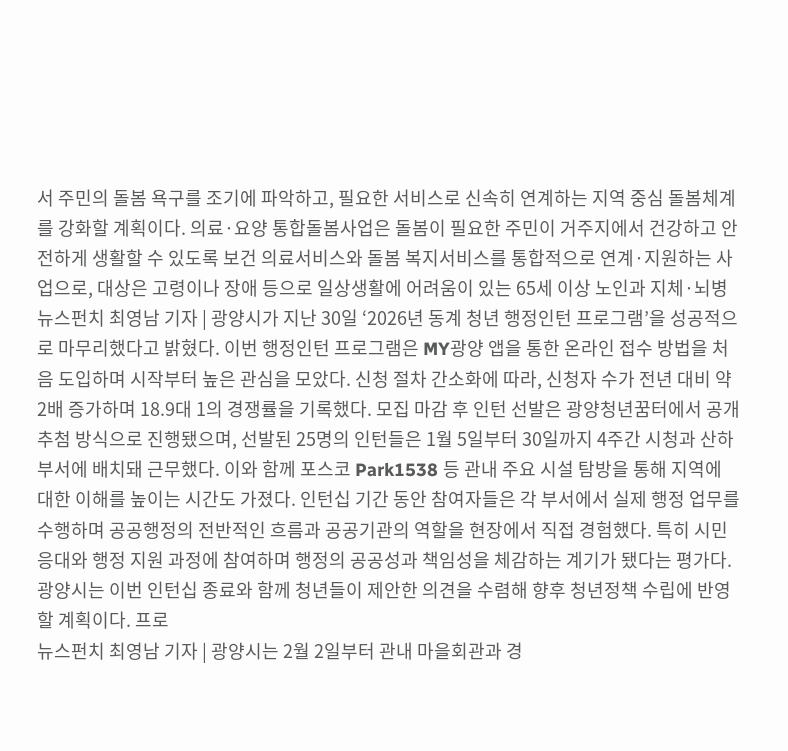서 주민의 돌봄 욕구를 조기에 파악하고, 필요한 서비스로 신속히 연계하는 지역 중심 돌봄체계를 강화할 계획이다. 의료·요양 통합돌봄사업은 돌봄이 필요한 주민이 거주지에서 건강하고 안전하게 생활할 수 있도록 보건 의료서비스와 돌봄 복지서비스를 통합적으로 연계·지원하는 사업으로, 대상은 고령이나 장애 등으로 일상생활에 어려움이 있는 65세 이상 노인과 지체·뇌병
뉴스펀치 최영남 기자 | 광양시가 지난 30일 ‘2026년 동계 청년 행정인턴 프로그램’을 성공적으로 마무리했다고 밝혔다. 이번 행정인턴 프로그램은 MY광양 앱을 통한 온라인 접수 방법을 처음 도입하며 시작부터 높은 관심을 모았다. 신청 절차 간소화에 따라, 신청자 수가 전년 대비 약 2배 증가하며 18.9대 1의 경쟁률을 기록했다. 모집 마감 후 인턴 선발은 광양청년꿈터에서 공개 추첨 방식으로 진행됐으며, 선발된 25명의 인턴들은 1월 5일부터 30일까지 4주간 시청과 산하 부서에 배치돼 근무했다. 이와 함께 포스코 Park1538 등 관내 주요 시설 탐방을 통해 지역에 대한 이해를 높이는 시간도 가졌다. 인턴십 기간 동안 참여자들은 각 부서에서 실제 행정 업무를 수행하며 공공행정의 전반적인 흐름과 공공기관의 역할을 현장에서 직접 경험했다. 특히 시민 응대와 행정 지원 과정에 참여하며 행정의 공공성과 책임성을 체감하는 계기가 됐다는 평가다. 광양시는 이번 인턴십 종료와 함께 청년들이 제안한 의견을 수렴해 향후 청년정책 수립에 반영할 계획이다. 프로
뉴스펀치 최영남 기자 | 광양시는 2월 2일부터 관내 마을회관과 경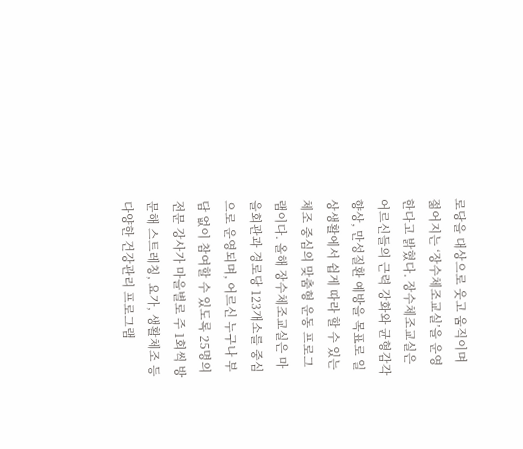로당을 대상으로 웃고 움직이며 젊어지는 ‘장수체조교실’을 운영한다고 밝혔다. 장수체조교실은 어르신들의 근력 강화와 균형감각 향상, 만성질환 예방을 목표로 일상생활에서 쉽게 따라 할 수 있는 체조 중심의 맞춤형 운동 프로그램이다. 올해 장수체조교실은 마을회관과 경로당 123개소를 중심으로 운영되며, 어르신 누구나 부담 없이 참여할 수 있도록 25명의 전문 강사가 마을별로 주 1회씩 방문해 스트레칭, 요가, 생활체조 등 다양한 건강관리 프로그램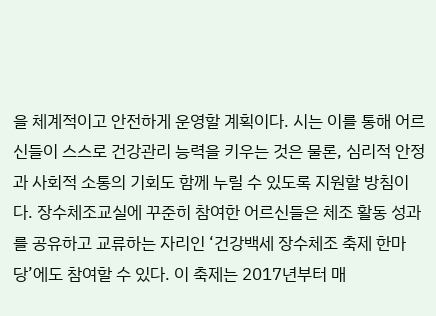을 체계적이고 안전하게 운영할 계획이다. 시는 이를 통해 어르신들이 스스로 건강관리 능력을 키우는 것은 물론, 심리적 안정과 사회적 소통의 기회도 함께 누릴 수 있도록 지원할 방침이다. 장수체조교실에 꾸준히 참여한 어르신들은 체조 활동 성과를 공유하고 교류하는 자리인 ‘건강백세 장수체조 축제 한마당’에도 참여할 수 있다. 이 축제는 2017년부터 매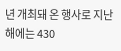년 개최돼 온 행사로 지난해에는 430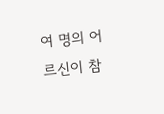여 명의 어르신이 참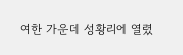여한 가운데 성황리에 열렸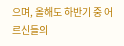으며, 올해도 하반기 중 어르신들의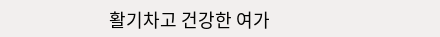활기차고 건강한 여가